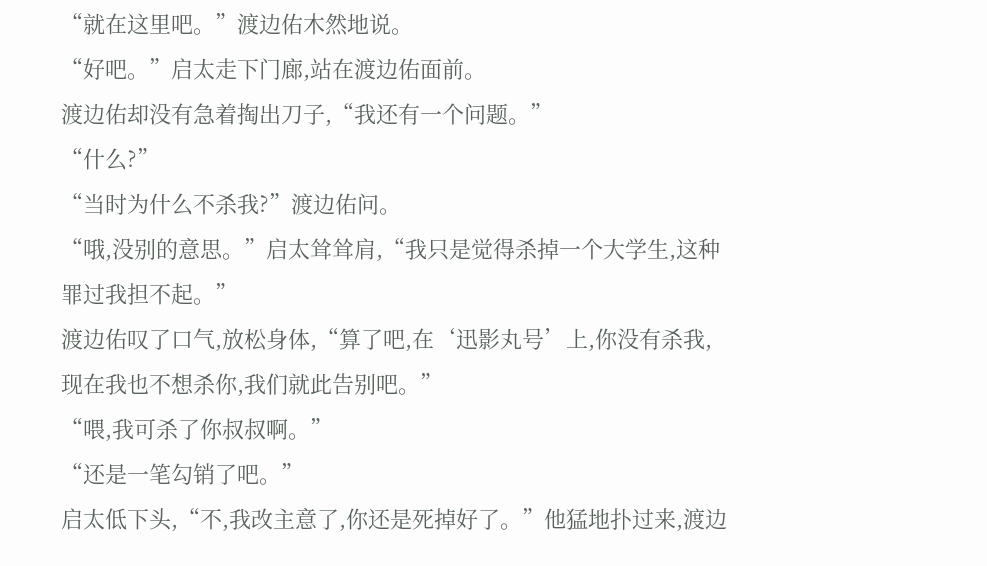“就在这里吧。”渡边佑木然地说。
“好吧。”启太走下门廊,站在渡边佑面前。
渡边佑却没有急着掏出刀子,“我还有一个问题。”
“什么?”
“当时为什么不杀我?”渡边佑问。
“哦,没别的意思。”启太耸耸肩,“我只是觉得杀掉一个大学生,这种罪过我担不起。”
渡边佑叹了口气,放松身体,“算了吧,在‘迅影丸号’上,你没有杀我,现在我也不想杀你,我们就此告别吧。”
“喂,我可杀了你叔叔啊。”
“还是一笔勾销了吧。”
启太低下头,“不,我改主意了,你还是死掉好了。”他猛地扑过来,渡边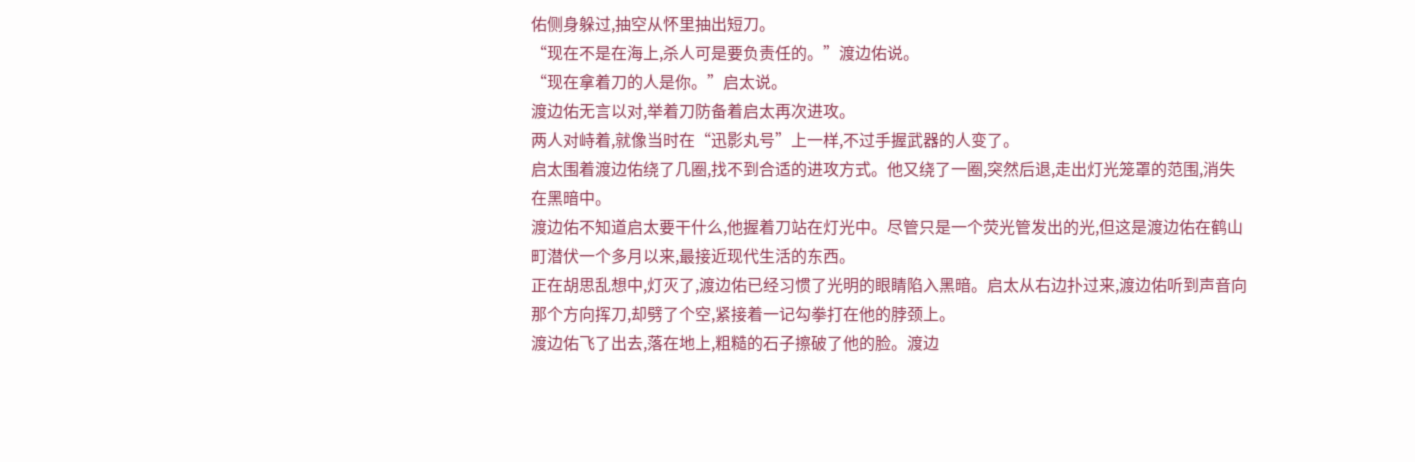佑侧身躲过,抽空从怀里抽出短刀。
“现在不是在海上,杀人可是要负责任的。”渡边佑说。
“现在拿着刀的人是你。”启太说。
渡边佑无言以对,举着刀防备着启太再次进攻。
两人对峙着,就像当时在“迅影丸号”上一样,不过手握武器的人变了。
启太围着渡边佑绕了几圈,找不到合适的进攻方式。他又绕了一圈,突然后退,走出灯光笼罩的范围,消失在黑暗中。
渡边佑不知道启太要干什么,他握着刀站在灯光中。尽管只是一个荧光管发出的光,但这是渡边佑在鹤山町潜伏一个多月以来,最接近现代生活的东西。
正在胡思乱想中,灯灭了,渡边佑已经习惯了光明的眼睛陷入黑暗。启太从右边扑过来,渡边佑听到声音向那个方向挥刀,却劈了个空,紧接着一记勾拳打在他的脖颈上。
渡边佑飞了出去,落在地上,粗糙的石子擦破了他的脸。渡边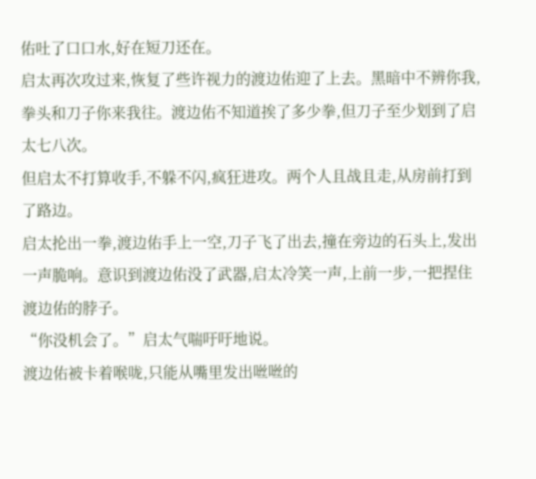佑吐了口口水,好在短刀还在。
启太再次攻过来,恢复了些许视力的渡边佑迎了上去。黑暗中不辨你我,拳头和刀子你来我往。渡边佑不知道挨了多少拳,但刀子至少划到了启太七八次。
但启太不打算收手,不躲不闪,疯狂进攻。两个人且战且走,从房前打到了路边。
启太抡出一拳,渡边佑手上一空,刀子飞了出去,撞在旁边的石头上,发出一声脆响。意识到渡边佑没了武器,启太冷笑一声,上前一步,一把捏住渡边佑的脖子。
“你没机会了。”启太气喘吁吁地说。
渡边佑被卡着喉咙,只能从嘴里发出咝咝的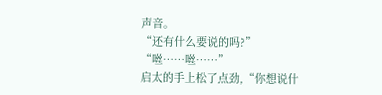声音。
“还有什么要说的吗?”
“咝……咝……”
启太的手上松了点劲,“你想说什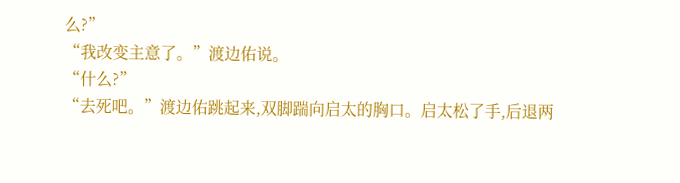么?”
“我改变主意了。”渡边佑说。
“什么?”
“去死吧。”渡边佑跳起来,双脚踹向启太的胸口。启太松了手,后退两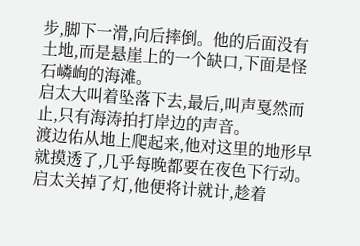步,脚下一滑,向后摔倒。他的后面没有土地,而是悬崖上的一个缺口,下面是怪石嶙峋的海滩。
启太大叫着坠落下去,最后,叫声戛然而止,只有海涛拍打岸边的声音。
渡边佑从地上爬起来,他对这里的地形早就摸透了,几乎每晚都要在夜色下行动。启太关掉了灯,他便将计就计,趁着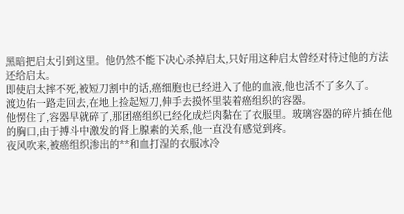黑暗把启太引到这里。他仍然不能下决心杀掉启太,只好用这种启太曾经对待过他的方法还给启太。
即使启太摔不死,被短刀割中的话,癌细胞也已经进入了他的血液,他也活不了多久了。
渡边佑一路走回去,在地上捡起短刀,伸手去摸怀里装着癌组织的容器。
他愣住了,容器早就碎了,那团癌组织已经化成烂肉黏在了衣服里。玻璃容器的碎片插在他的胸口,由于搏斗中激发的肾上腺素的关系,他一直没有感觉到疼。
夜风吹来,被癌组织渗出的**和血打湿的衣服冰冷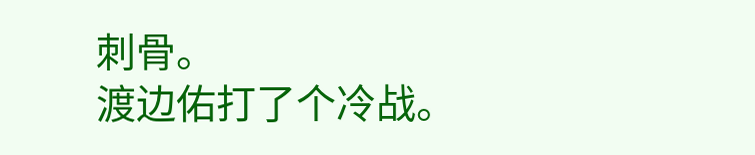刺骨。
渡边佑打了个冷战。